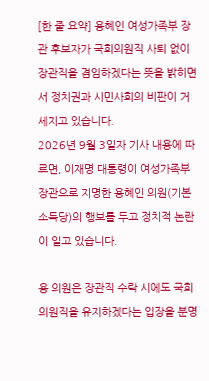[한 줄 요약] 용혜인 여성가족부 장관 후보자가 국회의원직 사퇴 없이 장관직을 겸임하겠다는 뜻을 밝히면서 정치권과 시민사회의 비판이 거세지고 있습니다.
2026년 9월 3일자 기사 내용에 따르면, 이재명 대통령이 여성가족부 장관으로 지명한 용혜인 의원(기본소득당)의 행보를 두고 정치적 논란이 일고 있습니다.

용 의원은 장관직 수락 시에도 국회의원직을 유지하겠다는 입장을 분명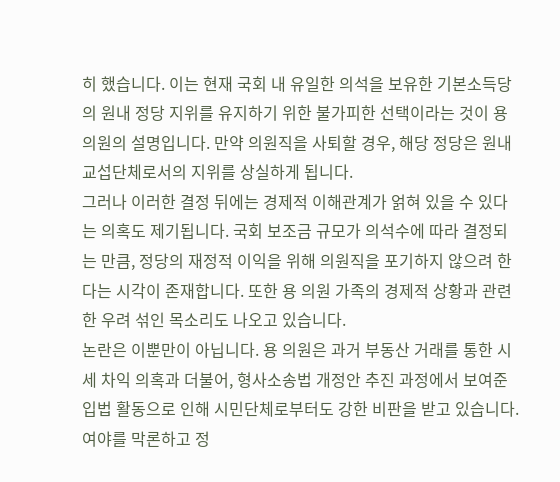히 했습니다. 이는 현재 국회 내 유일한 의석을 보유한 기본소득당의 원내 정당 지위를 유지하기 위한 불가피한 선택이라는 것이 용 의원의 설명입니다. 만약 의원직을 사퇴할 경우, 해당 정당은 원내 교섭단체로서의 지위를 상실하게 됩니다.
그러나 이러한 결정 뒤에는 경제적 이해관계가 얽혀 있을 수 있다는 의혹도 제기됩니다. 국회 보조금 규모가 의석수에 따라 결정되는 만큼, 정당의 재정적 이익을 위해 의원직을 포기하지 않으려 한다는 시각이 존재합니다. 또한 용 의원 가족의 경제적 상황과 관련한 우려 섞인 목소리도 나오고 있습니다.
논란은 이뿐만이 아닙니다. 용 의원은 과거 부동산 거래를 통한 시세 차익 의혹과 더불어, 형사소송법 개정안 추진 과정에서 보여준 입법 활동으로 인해 시민단체로부터도 강한 비판을 받고 있습니다. 여야를 막론하고 정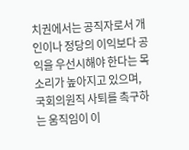치권에서는 공직자로서 개인이나 정당의 이익보다 공익을 우선시해야 한다는 목소리가 높아지고 있으며, 국회의원직 사퇴를 촉구하는 움직임이 이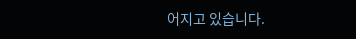어지고 있습니다.